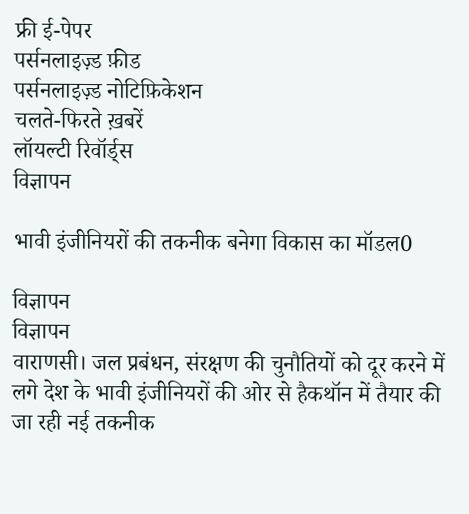फ्री ई-पेपर
पर्सनलाइज़्ड फ़ीड
पर्सनलाइज़्ड नोटिफ़िकेशन
चलते-फिरते ख़बरें
लॉयल्टी रिवॉर्ड्स
विज्ञापन

भावी इंजीनियरों की तकनीक बनेगा विकास का मॉडल0

विज्ञापन
विज्ञापन
वाराणसी। जल प्रबंधन, संरक्षण की चुनौतियों को दूर करने में लगे देश के भावी इंजीनियरों की ओर से हैकथॉन में तैयार की जा रही नई तकनीक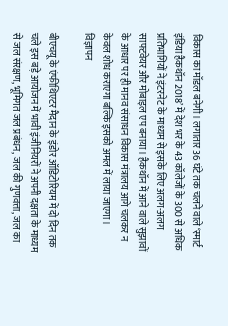विकास का मॉडल बनेगी। लगातार 36 घंटे तक चलने वाले ‘स्मार्ट इंडिया हैकथॉन 2018’ में देश भर के 43 कॉलेजों के 300 से अधिक प्रतिभागियों ने इंटरनेट के माध्यम से इसके लिए अलग-अलग साफ्टवेयर और मोबाइल एप बनाया। हैकथॉन में आने वाले सुझावों के आधार पर ही मानव संसाधन विकास मंत्रालय आगे चलकर न केवल शोध कराएगा बल्कि इसको अमल में लाया जाएगा।
विज्ञापन

बीएचयू के एंफीथिएटर मैदान के इंडोर ऑडिटोरियम में दो दिन तक चले इस बड़े आयोजन में भावी इंजीनियरों ने अपनी दक्षता के माध्यम से जल संरक्षण, भूमिगत जल प्रबंधन, जल की गुणवत्ता, जल का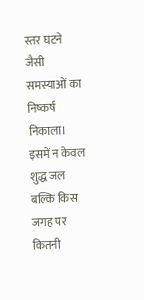स्तर घटने जैसी समस्याओं का निष्कर्ष निकाला। इसमें न केवल शुद्ध जल बल्कि किस जगह पर कितनी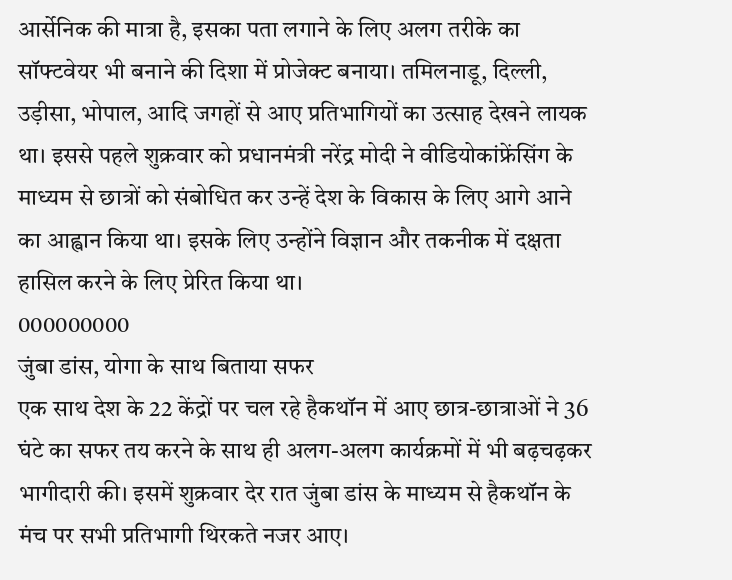आर्सेनिक की मात्रा है, इसका पता लगाने के लिए अलग तरीके का सॉफ्टवेयर भी बनाने की दिशा में प्रोजेक्ट बनाया। तमिलनाडू, दिल्ली, उड़ीसा, भोपाल, आदि जगहों से आए प्रतिभागियों का उत्साह देखने लायक था। इससे पहले शुक्रवार को प्रधानमंत्री नरेंद्र मोदी ने वीडियोकांफ्रेंसिंग के माध्यम से छात्रों को संबोधित कर उन्हें देश के विकास के लिए आगे आने का आह्वान किया था। इसके लिए उन्होंने विज्ञान और तकनीक में दक्षता हासिल करने के लिए प्रेरित किया था।
000000000
जुंबा डांस, योगा के साथ बिताया सफर
एक साथ देश के 22 केंद्रों पर चल रहे हैकथॉन में आए छात्र-छात्राओं ने 36 घंटे का सफर तय करने के साथ ही अलग-अलग कार्यक्रमों में भी बढ़चढ़कर भागीदारी की। इसमें शुक्रवार देर रात जुंबा डांस के माध्यम से हैकथॉन के मंच पर सभी प्रतिभागी थिरकते नजर आए।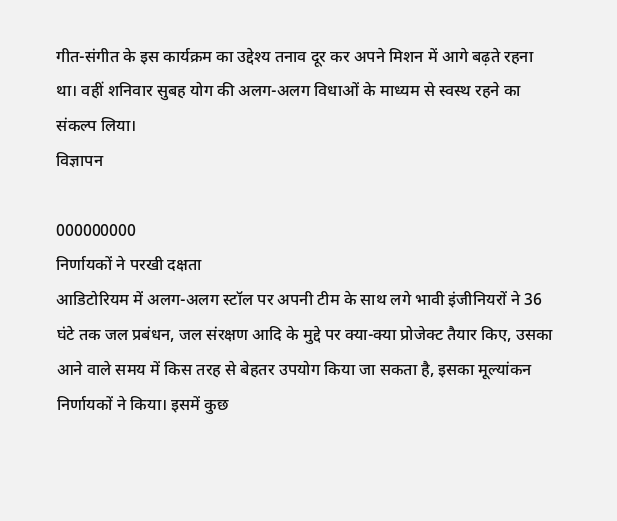गीत-संगीत के इस कार्यक्रम का उद्देश्य तनाव दूर कर अपने मिशन में आगे बढ़ते रहना था। वहीं शनिवार सुबह योग की अलग-अलग विधाओं के माध्यम से स्वस्थ रहने का संकल्प लिया।
विज्ञापन

000000000
निर्णायकों ने परखी दक्षता
आडिटोरियम में अलग-अलग स्टॉल पर अपनी टीम के साथ लगे भावी इंजीनियरों ने 36 घंटे तक जल प्रबंधन, जल संरक्षण आदि के मुद्दे पर क्या-क्या प्रोजेक्ट तैयार किए, उसका आने वाले समय में किस तरह से बेहतर उपयोग किया जा सकता है, इसका मूल्यांकन निर्णायकों ने किया। इसमें कुछ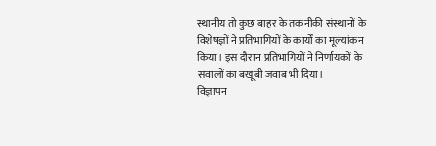स्थानीय तो कुछ बाहर के तकनीकी संस्थानों के विशेषज्ञों ने प्रतिभागियों के कार्यों का मूल्यांकन किया। इस दौरान प्रतिभागियों ने निर्णायकों के सवालों का बखूबी जवाब भी दिया।
विज्ञापन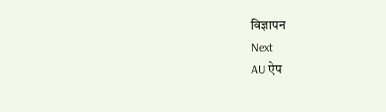विज्ञापन
Next
AU ऐप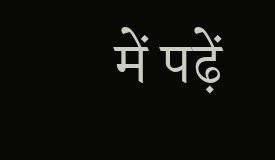में पढ़ें